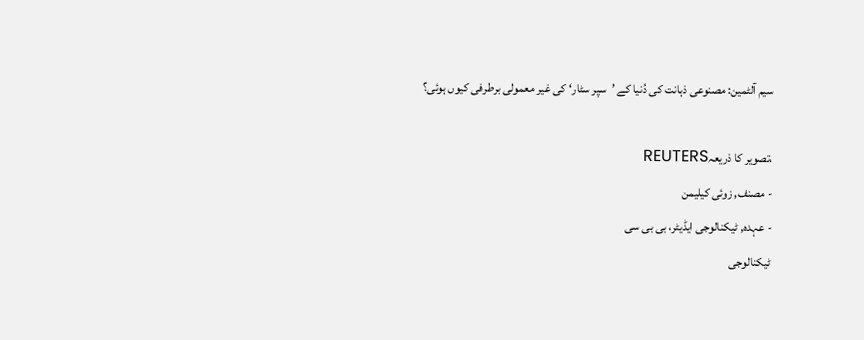سیم آلٹمین: مصنوعی ذہانت کی دُنیا کے ’سپر سٹار‘ کی غیر معمولی برطرفی کیوں ہوئی؟

،تصویر کا ذریعہREUTERS
- مصنف, زوئی کیلیمن
- عہدہ, ٹیکنالوجی ایڈیٹر، بی بی سی
ٹیکنالوجی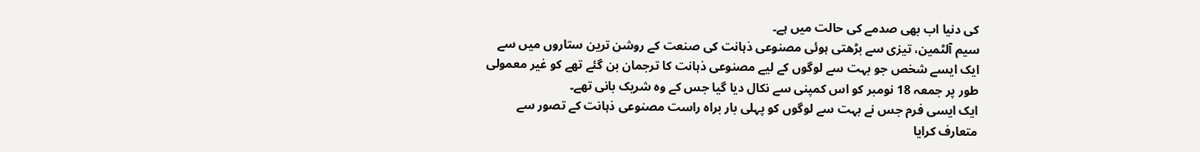کی دنیا اب بھی صدمے کی حالت میں ہے۔
سیم آلٹمین، تیزی سے بڑھتی ہوئی مصنوعی ذہانت کی صنعت کے روشن ترین ستاروں میں سے ایک ایسے شخص جو بہت سے لوگوں کے لیے مصنوعی ذہانت کا ترجمان بن گئے تھے کو غیر معمولی طور پر جمعہ 18 نومبر کو اس کمپنی سے نکال دیا گیا جس کے وہ شریک بانی تھے۔
ایک ایسی فرم جس نے بہت سے لوگوں کو پہلی بار براہ راست مصنوعی ذہانت کے تصور سے متعارف کرایا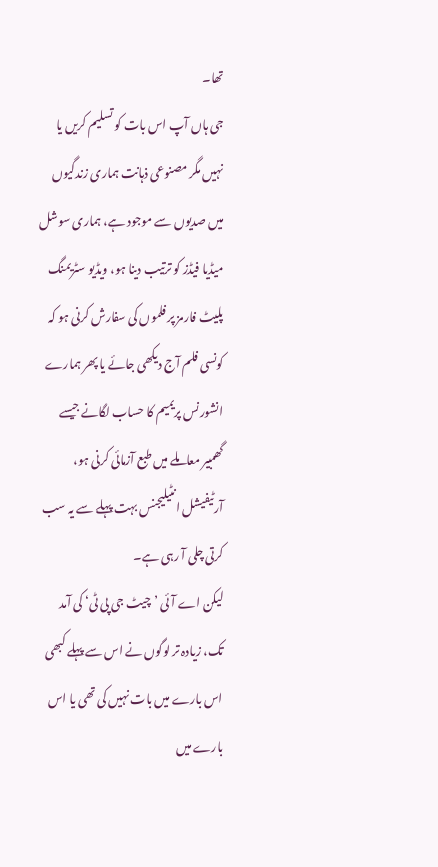تھا۔
جی ہاں آپ اس بات کو تسلیم کریں یا نہیں مگر مصنوعی ذہانت ہماری زندگیوں میں صدیوں سے موجود ہے، ہماری سوشل میڈیا فیڈز کو ترتیب دینا ہو، ویڈیو سٹریمنگ پلیٹ فارمز پر فلموں کی سفارش کرنی ہو کہ کونسی فلم آج دیکھی جائے یا پھر ہمارے انشورنس پریمیم کا حساب لگانے جیسے گھمبیر معاملے میں طبع آزمائی کرنی ہو، آرٹیفیشل انٹیلیجنس بہت پہلے سے یہ سب کرتی چلی آ رہی ہے۔
لیکن اے آئی ’چیٹ جی پی ٹی‘ کی آمد تک، زیادہ تر لوگوں نے اس سے پہلے کبھی اس بارے میں بات نہیں کی تھی یا اس بارے میں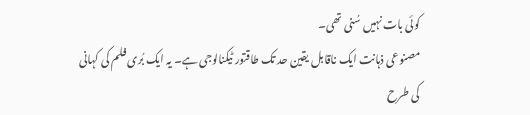کوئی بات نہیں سُنی تھی۔
مصنوعی ذہانت ایک ناقابل یقین حد تک طاقتور ٹیکنالوجی ہے۔ یہ ایک بُری فلم کی کہانی کی طرح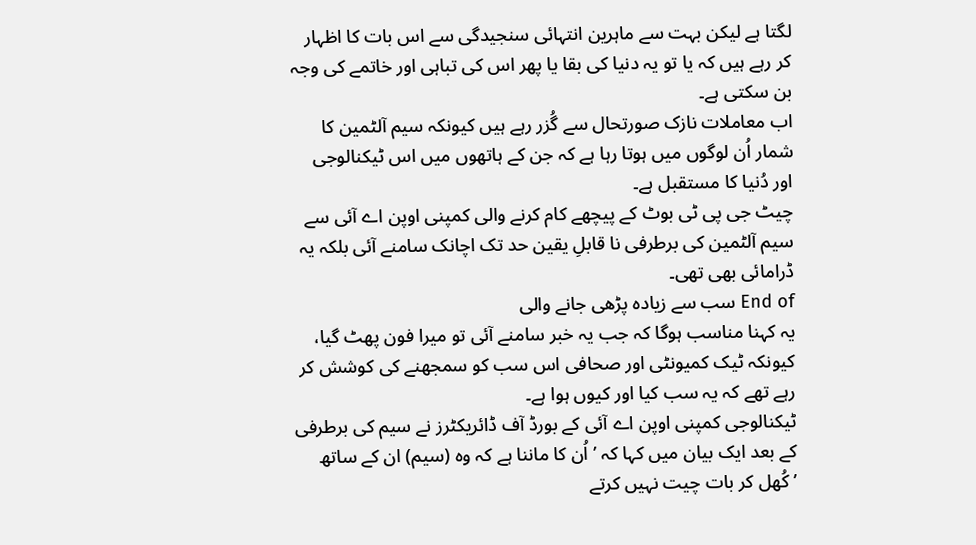لگتا ہے لیکن بہت سے ماہرین انتہائی سنجیدگی سے اس بات کا اظہار کر رہے ہیں کہ یا تو یہ دنیا کی بقا یا پھر اس کی تباہی اور خاتمے کی وجہ بن سکتی ہے۔
اب معاملات نازک صورتحال سے گُزر رہے ہیں کیونکہ سیم آلٹمین کا شمار اُن لوگوں میں ہوتا رہا ہے کہ جن کے ہاتھوں میں اس ٹیکنالوجی اور دُنیا کا مستقبل ہے۔
چیٹ جی پی ٹی بوٹ کے پیچھے کام کرنے والی کمپنی اوپن اے آئی سے سیم آلٹمین کی برطرفی نا قابلِ یقین حد تک اچانک سامنے آئی بلکہ یہ ڈرامائی بھی تھی۔
End of سب سے زیادہ پڑھی جانے والی
یہ کہنا مناسب ہوگا کہ جب یہ خبر سامنے آئی تو میرا فون پھٹ گیا، کیونکہ ٹیک کمیونٹی اور صحافی اس سب کو سمجھنے کی کوشش کر رہے تھے کہ یہ سب کیا اور کیوں ہوا ہے۔
ٹیکنالوجی کمپنی اوپن اے آئی کے بورڈ آف ڈائریکٹرز نے سیم کی برطرفی کے بعد ایک بیان میں کہا کہ ’اُن کا ماننا ہے کہ وہ (سیم) ان کے ساتھ ’کُھل کر بات چیت نہیں کرتے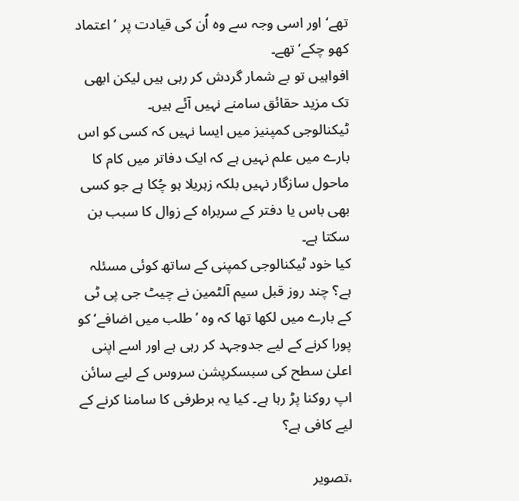تھے‘ اور اسی وجہ سے وہ اُن کی قیادت پر ’اعتماد کھو چکے‘ تھے۔
افواہیں تو بے شمار گردش کر رہی ہیں لیکن ابھی تک مزید حقائق سامنے نہیں آئے ہیں۔
ٹیکنالوجی کمپنیز میں ایسا نہیں کہ کسی کو اس بارے میں علم نہیں ہے کہ ایک دفاتر میں کام کا ماحول سازگار نہیں بلکہ زہریلا ہو چُکا ہے جو کسی بھی باس یا دفتر کے سربراہ کے زوال کا سبب بن سکتا ہے۔
کیا خود ٹیکنالوجی کمپنی کے ساتھ کوئی مسئلہ ہے؟ چند روز قبل سیم آلٹمین نے چیٹ جی پی ٹی کے بارے میں لکھا تھا کہ وہ ’طلب میں اضافے‘ کو پورا کرنے کے لیے جدوجہد کر رہی ہے اور اسے اپنی اعلیٰ سطح کی سبسکرپشن سروس کے لیے سائن اپ روکنا پڑ رہا ہے۔ کیا یہ برطرفی کا سامنا کرنے کے لیے کافی ہے؟

،تصویر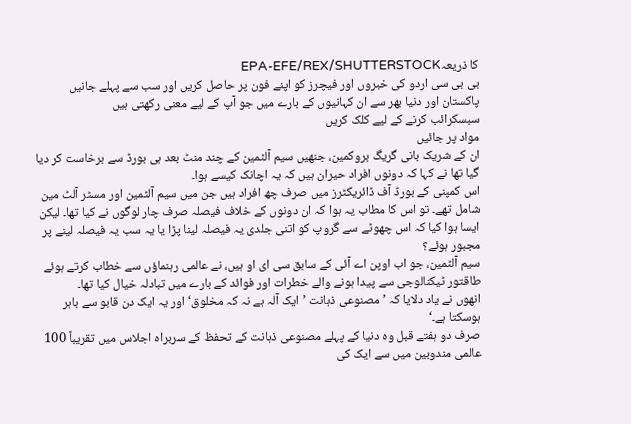کا ذریعہEPA-EFE/REX/SHUTTERSTOCK
بی بی سی اردو کی خبروں اور فیچرز کو اپنے فون پر حاصل کریں اور سب سے پہلے جانیں پاکستان اور دنیا بھر سے ان کہانیوں کے بارے میں جو آپ کے لیے معنی رکھتی ہیں
سبسکرائب کرنے کے لیے کلک کریں
مواد پر جائیں
ان کے شریک بانی گریگ بروکمین، جنھیں سیم آلٹمین کے چند منٹ بعد ہی بورڈ سے برخاست کر دیا گیا تھا نے کہا کہ دونوں افراد حیران ہیں کہ یہ اچانک کیسے ہوا۔
اس کمپنی کے بورڈ آف ڈائریکٹرز میں صرف چھ افراد ہیں جن میں سیم آلٹمین اور مسٹر آلٹ مین شامل تھے۔ تو اس کا مطاب یہ ہوا کہ ان دونوں کے خلاف فیصلہ صرف چار لوگوں نے کیا تھا۔ لیکن ایسا ہوا کیا کہ اس چھوٹے سے گروپ کو اتنی جلدی یہ فیصلہ لینا پڑا یا یہ سب یہ فیصلہ لینے پر مجبور ہوئے؟
سیم آلٹمین، جو اب اوپن اے آئی کے سابق سی ای او ہیں، نے عالمی رہنماؤں سے خطاب کرتے ہوئے طاقتور ٹیکنالوجی سے پیدا ہونے والے خطرات اور فوائد کے بارے میں تبادلہ خیال کیا تھا۔
انھوں نے یاد دلایا کہ ’مصنوعی ذہانت ’ایک آلہ ہے نہ کہ مخلوق‘ اور یہ ایک دن قابو سے باہر ہوسکتا ہے۔‘
صرف دو ہفتے قبل وہ دنیا کے پہلے مصنوعی ذہانت کے تحفظ کے سربراہ اجلاس میں تقریباً 100 عالمی مندوبین میں سے ایک کی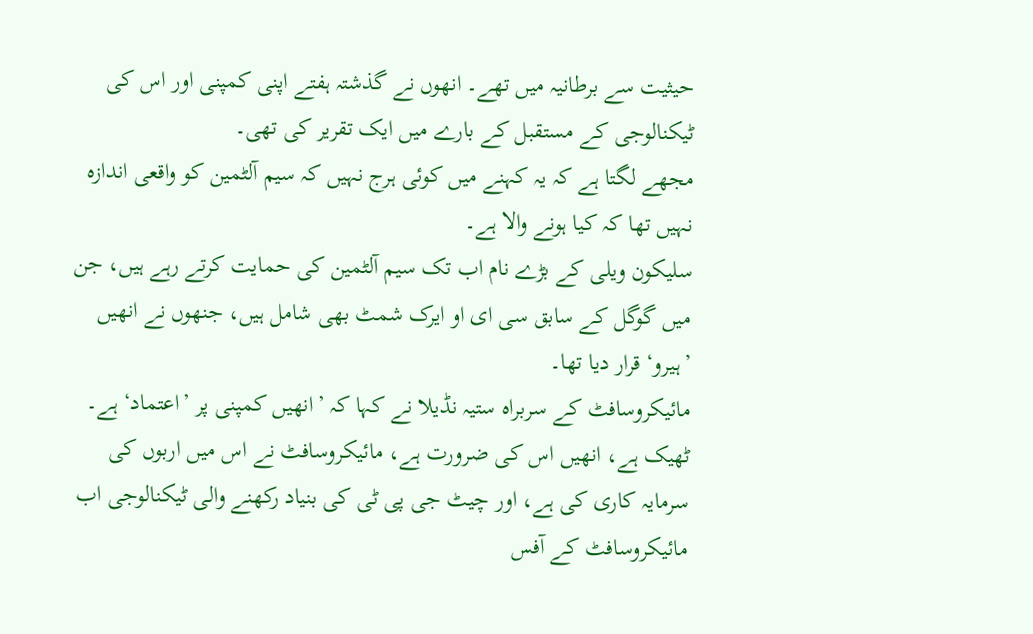حیثیت سے برطانیہ میں تھے۔ انھوں نے گذشتہ ہفتے اپنی کمپنی اور اس کی ٹیکنالوجی کے مستقبل کے بارے میں ایک تقریر کی تھی۔
مجھے لگتا ہے کہ یہ کہنے میں کوئی ہرج نہیں کہ سیم آلٹمین کو واقعی اندازہ نہیں تھا کہ کیا ہونے والا ہے۔
سلیکون ویلی کے بڑے نام اب تک سیم آلٹمین کی حمایت کرتے رہے ہیں، جن میں گوگل کے سابق سی ای او ایرک شمٹ بھی شامل ہیں، جنھوں نے انھیں ’ہیرو‘ قرار دیا تھا۔
مائیکروسافٹ کے سربراہ ستیہ نڈیلا نے کہا کہ ’انھیں کمپنی پر ’اعتماد‘ ہے۔ ٹھیک ہے، انھیں اس کی ضرورت ہے، مائیکروسافٹ نے اس میں اربوں کی سرمایہ کاری کی ہے، اور چیٹ جی پی ٹی کی بنیاد رکھنے والی ٹیکنالوجی اب مائیکروسافٹ کے آفس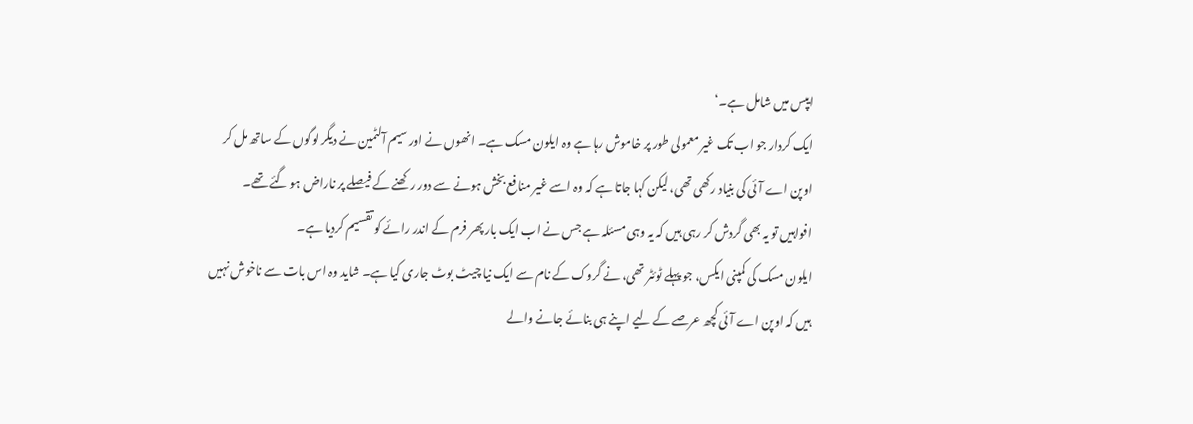ایپس میں شامل ہے۔‘
ایک کردار جو اب تک غیر معمولی طور پر خاموش رہا ہے وہ ایلون مسک ہے۔ انھوں نے اور سیم آلٹمین نے دیگر لوگوں کے ساتھ مل کر اوپن اے آئی کی بنیاد رکھی تھی، لیکن کہا جاتا ہے کہ وہ اسے غیر منافع بخش ہونے سے دور رکھنے کے فیصلے پر ناراض ہو گئے تھے۔
افواہیں تو یہ بھی گردش کر رہی ہیں کہ یہ وہی مسئلہ ہے جس نے اب ایک بار پھر فرم کے اندر رائے کو تقسیم کردیا ہے۔
ایلون مسک کی کمپنی ایکس، جو پہلے ٹوئٹر تھی، نے گروک کے نام سے ایک نیا چیٹ بوٹ جاری کیا ہے۔ شاید وہ اس بات سے ناخوش نہیں ہیں کہ اوپن اے آئی کچھ عرصے کے لیے اپنے ہی بنائے جانے والے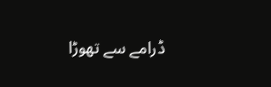ڈرامے سے تھوڑا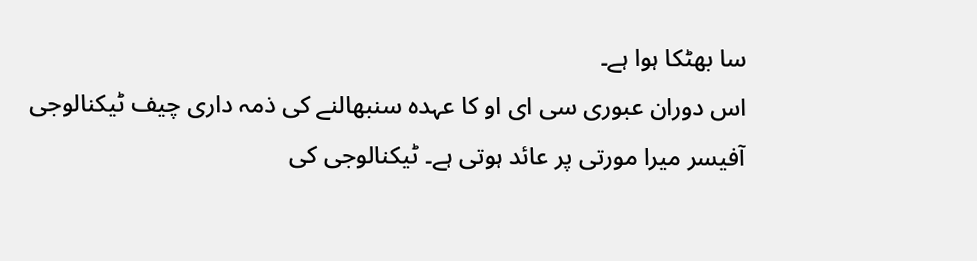سا بھٹکا ہوا ہے۔
اس دوران عبوری سی ای او کا عہدہ سنبھالنے کی ذمہ داری چیف ٹیکنالوجی آفیسر میرا مورتی پر عائد ہوتی ہے۔ ٹیکنالوجی کی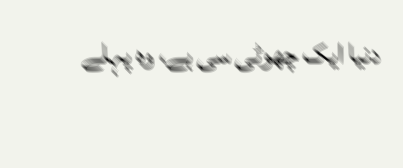دنیا ایک چھوٹی سی ہے، وہ پہلے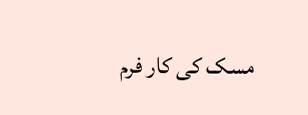مسک کی کار فرم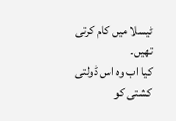ٹیسلا میں کام کرتی تھیں۔
کیا اب وہ اس ڈولتی کشتی کو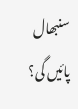سنبھال پائیں گی؟